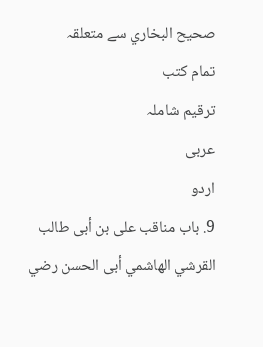صحيح البخاري سے متعلقہ
تمام کتب
ترقیم شاملہ
عربی
اردو
9. باب مناقب على بن أبى طالب القرشي الهاشمي أبى الحسن رضي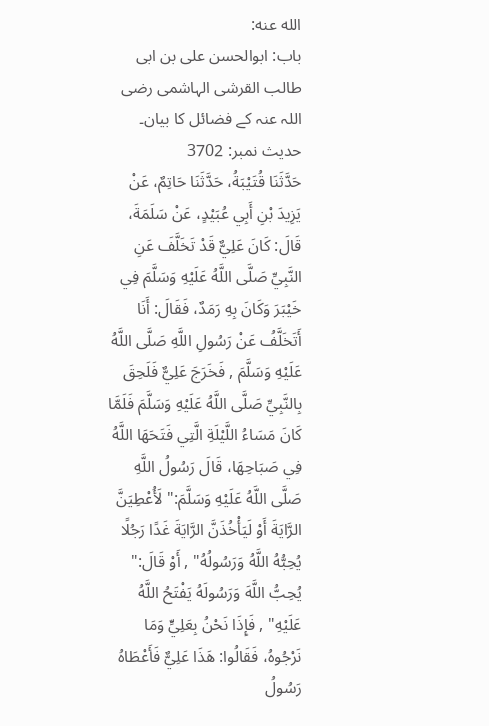الله عنه:
باب: ابوالحسن علی بن ابی طالب القرشی الہاشمی رضی اللہ عنہ کے فضائل کا بیان۔
حدیث نمبر: 3702
حَدَّثَنَا قُتَيْبَةُ، حَدَّثَنَا حَاتِمٌ، عَنْ يَزِيدَ بْنِ أَبِي عُبَيْدٍ، عَنْ سَلَمَةَ، قَالَ: كَانَ عَلِيٌّ قَدْ تَخَلَّفَ عَنِ النَّبِيِّ صَلَّى اللَّهُ عَلَيْهِ وَسَلَّمَ فِي خَيْبَرَ وَكَانَ بِهِ رَمَدٌ، فَقَالَ: أَنَا أَتَخَلَّفُ عَنْ رَسُولِ اللَّهِ صَلَّى اللَّهُ عَلَيْهِ وَسَلَّمَ , فَخَرَجَ عَلِيٌّ فَلَحِقَ بِالنَّبِيِّ صَلَّى اللَّهُ عَلَيْهِ وَسَلَّمَ فَلَمَّا كَانَ مَسَاءُ اللَّيْلَةِ الَّتِي فَتَحَهَا اللَّهُ فِي صَبَاحِهَا، قَالَ رَسُولُ اللَّهِ صَلَّى اللَّهُ عَلَيْهِ وَسَلَّمَ:" لَأُعْطِيَنَّ الرَّايَةَ أَوْ لَيَأْخُذَنَّ الرَّايَةَ غَدًا رَجُلًا يُحِبُّهُ اللَّهُ وَرَسُولُهُ" , أَوْ قَالَ:" يُحِبُّ اللَّهَ وَرَسُولَهُ يَفْتَحُ اللَّهُ عَلَيْهِ" , فَإِذَا نَحْنُ بِعَلِيٍّ وَمَا نَرْجُوهُ، فَقَالُوا: هَذَا عَلِيٌّ فَأَعْطَاهُ رَسُولُ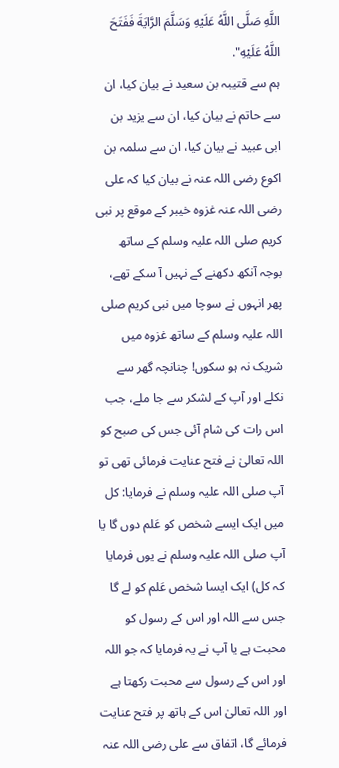اللَّهِ صَلَّى اللَّهُ عَلَيْهِ وَسَلَّمَ الرَّايَةَ فَفَتَحَ اللَّهُ عَلَيْهِ".
ہم سے قتیبہ بن سعید نے بیان کیا، ان سے حاتم نے بیان کیا، ان سے یزید بن ابی عبید نے بیان کیا، ان سے سلمہ بن اکوع رضی اللہ عنہ نے بیان کیا کہ علی رضی اللہ عنہ غزوہ خیبر کے موقع پر نبی کریم صلی اللہ علیہ وسلم کے ساتھ بوجہ آنکھ دکھنے کے نہیں آ سکے تھے، پھر انہوں نے سوچا میں نبی کریم صلی اللہ علیہ وسلم کے ساتھ غزوہ میں شریک نہ ہو سکوں! چنانچہ گھر سے نکلے اور آپ کے لشکر سے جا ملے، جب اس رات کی شام آئی جس کی صبح کو اللہ تعالیٰ نے فتح عنایت فرمائی تھی تو آپ صلی اللہ علیہ وسلم نے فرمایا: کل میں ایک ایسے شخص کو عَلم دوں گا یا آپ صلی اللہ علیہ وسلم نے یوں فرمایا کہ کل) ایک ایسا شخص عَلم کو لے گا جس سے اللہ اور اس کے رسول کو محبت ہے یا آپ نے یہ فرمایا کہ جو اللہ اور اس کے رسول سے محبت رکھتا ہے اور اللہ تعالیٰ اس کے ہاتھ پر فتح عنایت فرمائے گا، اتفاق سے علی رضی اللہ عنہ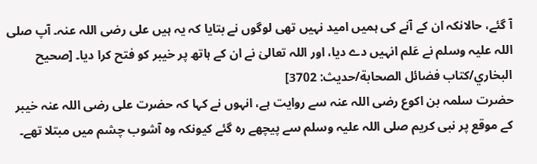آ گئے، حالانکہ ان کے آنے کی ہمیں امید نہیں تھی لوگوں نے بتایا کہ یہ ہیں علی رضی اللہ عنہ۔ آپ صلی اللہ علیہ وسلم نے عَلم انہیں دے دیا، اور اللہ تعالیٰ نے ان کے ہاتھ پر خیبر کو فتح کرا دیا۔ [صحيح البخاري/كتاب فضائل الصحابة/حدیث: 3702]
حضرت سلمہ بن اکوع رضی اللہ عنہ سے روایت ہے، انہوں نے کہا کہ حضرت علی رضی اللہ عنہ خیبر کے موقع پر نبی کریم صلی اللہ علیہ وسلم سے پیچھے رہ گئے کیونکہ وہ آشوب چشم میں مبتلا تھے۔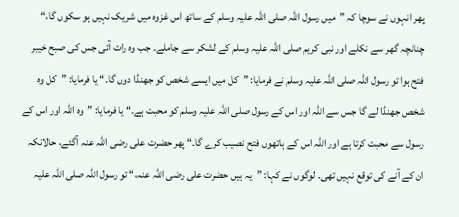پھر انہوں نے سوچا کہ ”میں رسول اللہ صلی اللہ علیہ وسلم کے ساتھ اس غزوہ میں شریک نہیں ہو سکوں گا،“ چنانچہ گھر سے نکلے اور نبی کریم صلی اللہ علیہ وسلم کے لشکر سے جاملے۔ جب وہ رات آئی جس کی صبح خیبر فتح ہوا تو رسول اللہ صلی اللہ علیہ وسلم نے فرمایا: ”کل میں ایسے شخص کو جھنڈا دوں گا۔“ یا فرمایا: ”کل وہ شخص جھنڈا لے گا جس سے اللہ اور اس کے رسول صلی اللہ علیہ وسلم کو محبت ہے۔“ یا فرمایا: ”وہ اللہ اور اس کے رسول سے محبت کرتا ہے اور اللہ اس کے ہاتھوں فتح نصیب کرے گا۔“ پھر حضرت علی رضی اللہ عنہ آگئے، حالانکہ ان کے آنے کی توقع نہیں تھی۔ لوگوں نے کہا: ”یہ ہیں حضرت علی رضی اللہ عنہ،“ تو رسول اللہ صلی اللہ علیہ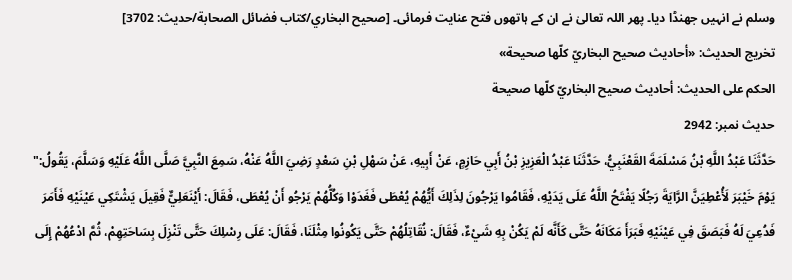وسلم نے انہیں جھنڈا دیا۔ پھر اللہ تعالیٰ نے ان کے ہاتھوں فتح عنایت فرمائی۔ [صحيح البخاري/كتاب فضائل الصحابة/حدیث: 3702]
تخریج الحدیث: «أحاديث صحيح البخاريّ كلّها صحيحة»
الحكم على الحديث: أحاديث صحيح البخاريّ كلّها صحيحة
حدیث نمبر: 2942
حَدَّثَنَا عَبْدُ اللَّهِ بْنُ مَسْلَمَةَ القَعْنَبِيُّ، حَدَّثَنَا عَبْدُ الْعَزِيزِ بْنُ أَبِي حَازِمٍ، عَنْ أَبِيهِ، عَنْ سَهْلِ بْنِ سَعْدٍ رَضِيَ اللَّهُ عَنْهُ، سَمِعَ النَّبِيَّ صَلَّى اللَّهُ عَلَيْهِ وَسَلَّمَ، يَقُولُ:" يَوْمَ خَيْبَرَ لَأُعْطِيَنَّ الرَّايَةَ رَجُلًا يَفْتَحُ اللَّهُ عَلَى يَدَيْهِ، فَقَامُوا يَرْجُونَ لِذَلِكَ أَيُّهُمْ يُعْطَى فَغَدَوْا وَكُلُّهُمْ يَرْجُو أَنْ يُعْطَى، فَقَالَ: أَيْنَعَلِيٌّ فَقِيلَ يَشْتَكِي عَيْنَيْهِ فَأَمَرَ فَدُعِيَ لَهُ فَبَصَقَ فِي عَيْنَيْهِ فَبَرَأَ مَكَانَهُ حَتَّى كَأَنَّه لَمْ يَكُنْ بِهِ شَيْءٌ، فَقَالَ: نُقَاتِلُهُمْ حَتَّى يَكُونُوا مِثْلَنَا، فَقَالَ: عَلَى رِسْلِكَ حَتَّى تَنْزِلَ بِسَاحَتِهِمْ، ثُمَّ ادْعُهُمْ إِلَى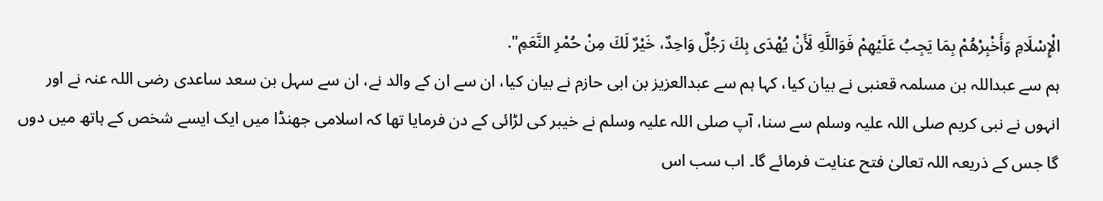الْإِسْلَامِ وَأَخْبِرْهُمْ بِمَا يَجِبُ عَلَيْهِمْ فَوَاللَّهِ لَأَنْ يُهْدَى بِكَ رَجُلٌ وَاحِدٌ، خَيْرٌ لَكَ مِنْ حُمْرِ النَّعَمِ".
ہم سے عبداللہ بن مسلمہ قعنبی نے بیان کیا، کہا ہم سے عبدالعزیز بن ابی حازم نے بیان کیا، ان سے ان کے والد نے، ان سے سہل بن سعد ساعدی رضی اللہ عنہ نے اور انہوں نے نبی کریم صلی اللہ علیہ وسلم سے سنا، آپ صلی اللہ علیہ وسلم نے خیبر کی لڑائی کے دن فرمایا تھا کہ اسلامی جھنڈا میں ایک ایسے شخص کے ہاتھ میں دوں گا جس کے ذریعہ اللہ تعالیٰ فتح عنایت فرمائے گا۔ اب سب اس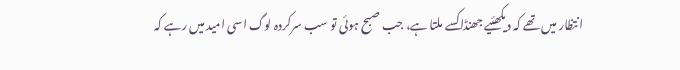انتظار میں تھے کہ دیکھئیے جھنڈا کسے ملتا ہے، جب صبح ہوئی تو سب سرکردہ لوگ اسی امید میں رہے کہ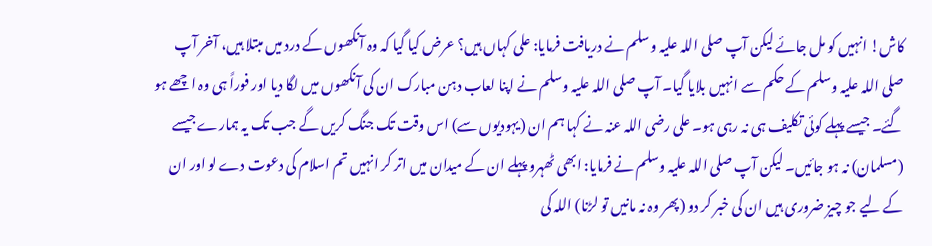کاش! انہیں کو مل جائے لیکن آپ صلی اللہ علیہ وسلم نے دریافت فرمایا: علی کہاں ہیں؟ عرض کیا گیا کہ وہ آنکھوں کے درد میں مبتلا ہیں، آخر آپ صلی اللہ علیہ وسلم کے حکم سے انہیں بلایا گیا۔ آپ صلی اللہ علیہ وسلم نے اپنا لعاب دہن مبارک ان کی آنکھوں میں لگا دیا اور فوراً ہی وہ اچھے ہو گئے۔ جیسے پہلے کوئی تکلیف ہی نہ رہی ہو۔ علی رضی اللہ عنہ نے کہا ہم ان (یہودیوں سے) اس وقت تک جنگ کریں گے جب تک یہ ہمارے جیسے (مسلمان) نہ ہو جائیں۔ لیکن آپ صلی اللہ علیہ وسلم نے فرمایا: ابھی ٹھہرو پہلے ان کے میدان میں اتر کر انہیں تم اسلام کی دعوت دے لو اور ان کے لیے جو چیز ضروری ہیں ان کی خبر کر دو (پھر وہ نہ مانیں تو لڑنا) اللہ کی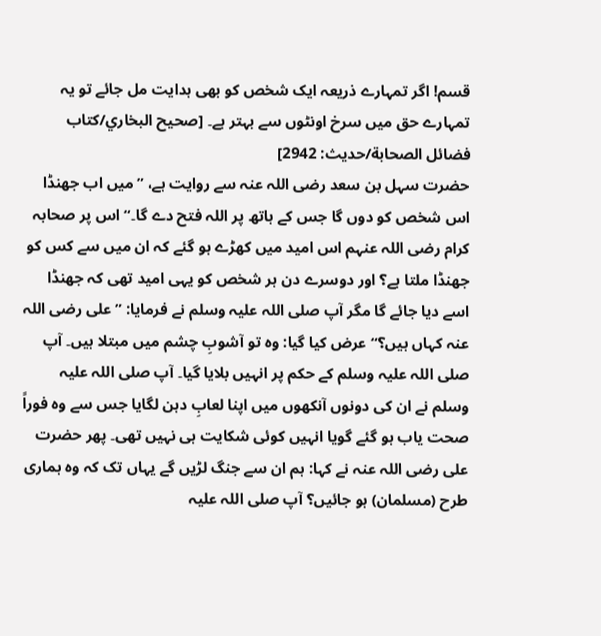قسم! اگر تمہارے ذریعہ ایک شخص کو بھی ہدایت مل جائے تو یہ تمہارے حق میں سرخ اونٹوں سے بہتر ہے۔ [صحيح البخاري/كتاب فضائل الصحابة/حدیث: 2942]
حضرت سہل بن سعد رضی اللہ عنہ سے روایت ہے، ”میں اب جھنڈا اس شخص کو دوں گا جس کے ہاتھ پر اللہ فتح دے گا۔“ اس پر صحابہ کرام رضی اللہ عنہم اس امید میں کھڑے ہو گئے کہ ان میں سے کس کو جھنڈا ملتا ہے؟ اور دوسرے دن ہر شخص کو یہی امید تھی کہ جھنڈا اسے دیا جائے گا مگر آپ صلی اللہ علیہ وسلم نے فرمایا: ”علی رضی اللہ عنہ کہاں ہیں؟“ عرض کیا گیا: وہ تو آشوبِ چشم میں مبتلا ہیں۔ آپ صلی اللہ علیہ وسلم کے حکم پر انہیں بلایا گیا۔ آپ صلی اللہ علیہ وسلم نے ان کی دونوں آنکھوں میں اپنا لعابِ دہن لگایا جس سے وہ فوراً صحت یاب ہو گئے گویا انہیں کوئی شکایت ہی نہیں تھی۔ پھر حضرت علی رضی اللہ عنہ نے کہا: ہم ان سے جنگ لڑیں گے یہاں تک کہ وہ ہماری طرح (مسلمان) ہو جائیں؟ آپ صلی اللہ علیہ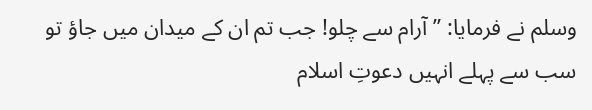وسلم نے فرمایا: ”آرام سے چلو! جب تم ان کے میدان میں جاؤ تو سب سے پہلے انہیں دعوتِ اسلام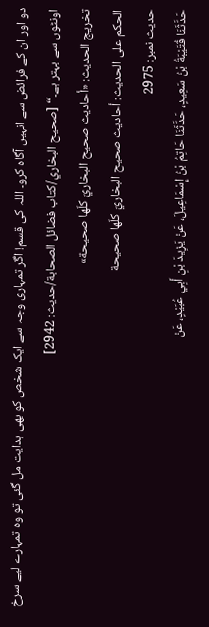دو اور ان کے فرائض سے انہیں آگاہ کرو۔ اللہ کی قسم! اگر تمہاری وجہ سے ایک شخص کو بھی ہدایت مل گئی تو وہ تمہارے لیے سرخ اونٹوں سے بہتر ہے۔“ [صحيح البخاري/كتاب فضائل الصحابة/حدیث: 2942]
تخریج الحدیث: «أحاديث صحيح البخاريّ كلّها صحيحة»
الحكم على الحديث: أحاديث صحيح البخاريّ كلّها صحيحة
حدیث نمبر: 2975
حَدَّثَنَا قُتَيْبَةُ بْنُ سَعِيدٍ، حَدَّثَنَا حَاتِمُ بْنُ إِسْمَاعِيلَ، عَنْ يَزِيدَ بْنِ أَبِي عُبَيْدٍ، عَنْ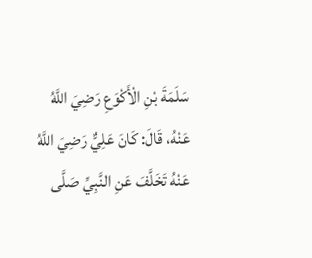سَلَمَةَ بْنِ الْأَكْوَعِ رَضِيَ اللَّهُ عَنْهُ، قَالَ: كَانَ عَلِيٌّ رَضِيَ اللَّهُ عَنْهُ تَخَلَّفَ عَنِ النَّبِيِّ صَلَّى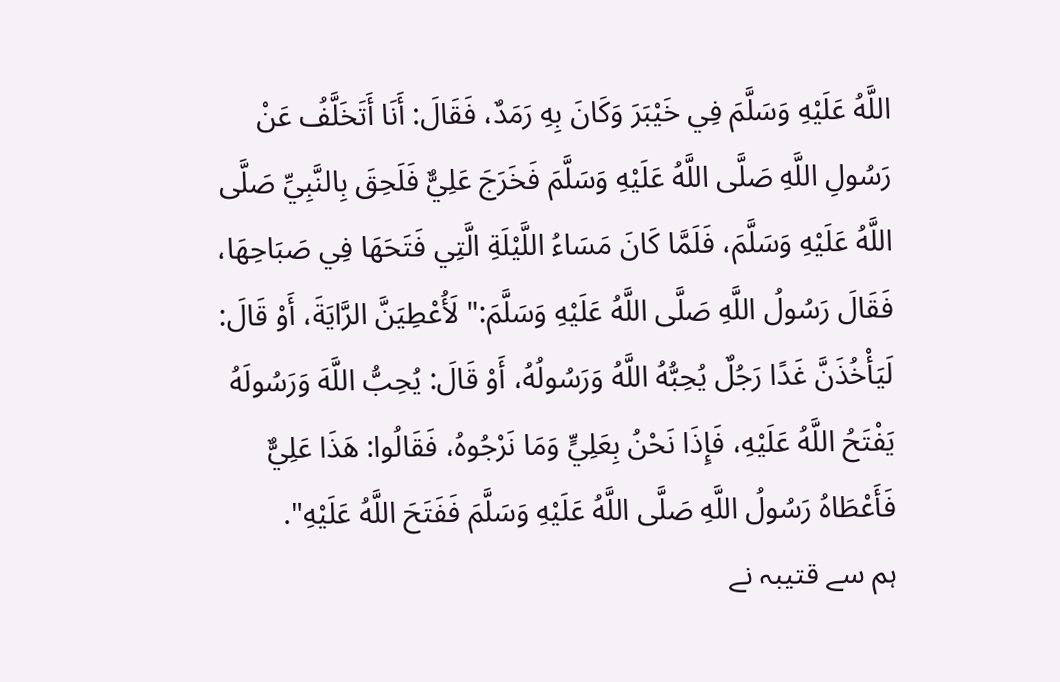اللَّهُ عَلَيْهِ وَسَلَّمَ فِي خَيْبَرَ وَكَانَ بِهِ رَمَدٌ، فَقَالَ: أَنَا أَتَخَلَّفُ عَنْ رَسُولِ اللَّهِ صَلَّى اللَّهُ عَلَيْهِ وَسَلَّمَ فَخَرَجَ عَلِيٌّ فَلَحِقَ بِالنَّبِيِّ صَلَّى اللَّهُ عَلَيْهِ وَسَلَّمَ، فَلَمَّا كَانَ مَسَاءُ اللَّيْلَةِ الَّتِي فَتَحَهَا فِي صَبَاحِهَا، فَقَالَ رَسُولُ اللَّهِ صَلَّى اللَّهُ عَلَيْهِ وَسَلَّمَ:" لَأُعْطِيَنَّ الرَّايَةَ، أَوْ قَالَ: لَيَأْخُذَنَّ غَدًا رَجُلٌ يُحِبُّهُ اللَّهُ وَرَسُولُهُ، أَوْ قَالَ: يُحِبُّ اللَّهَ وَرَسُولَهُ يَفْتَحُ اللَّهُ عَلَيْهِ، فَإِذَا نَحْنُ بِعَلِيٍّ وَمَا نَرْجُوهُ، فَقَالُوا: هَذَا عَلِيٌّ فَأَعْطَاهُ رَسُولُ اللَّهِ صَلَّى اللَّهُ عَلَيْهِ وَسَلَّمَ فَفَتَحَ اللَّهُ عَلَيْهِ".
ہم سے قتیبہ نے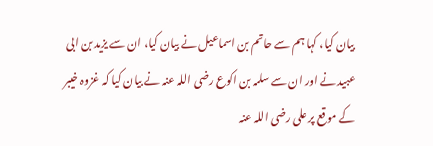بیان کیا، کہا ہم سے حاتم بن اسماعیل نے بیان کیا، ان سے یزید بن ابی عبید نے اور ان سے سلمہ بن اکوع رضی اللہ عنہ نے بیان کیا کہ غزوہ خیبر کے موقع پر علی رضی اللہ عنہ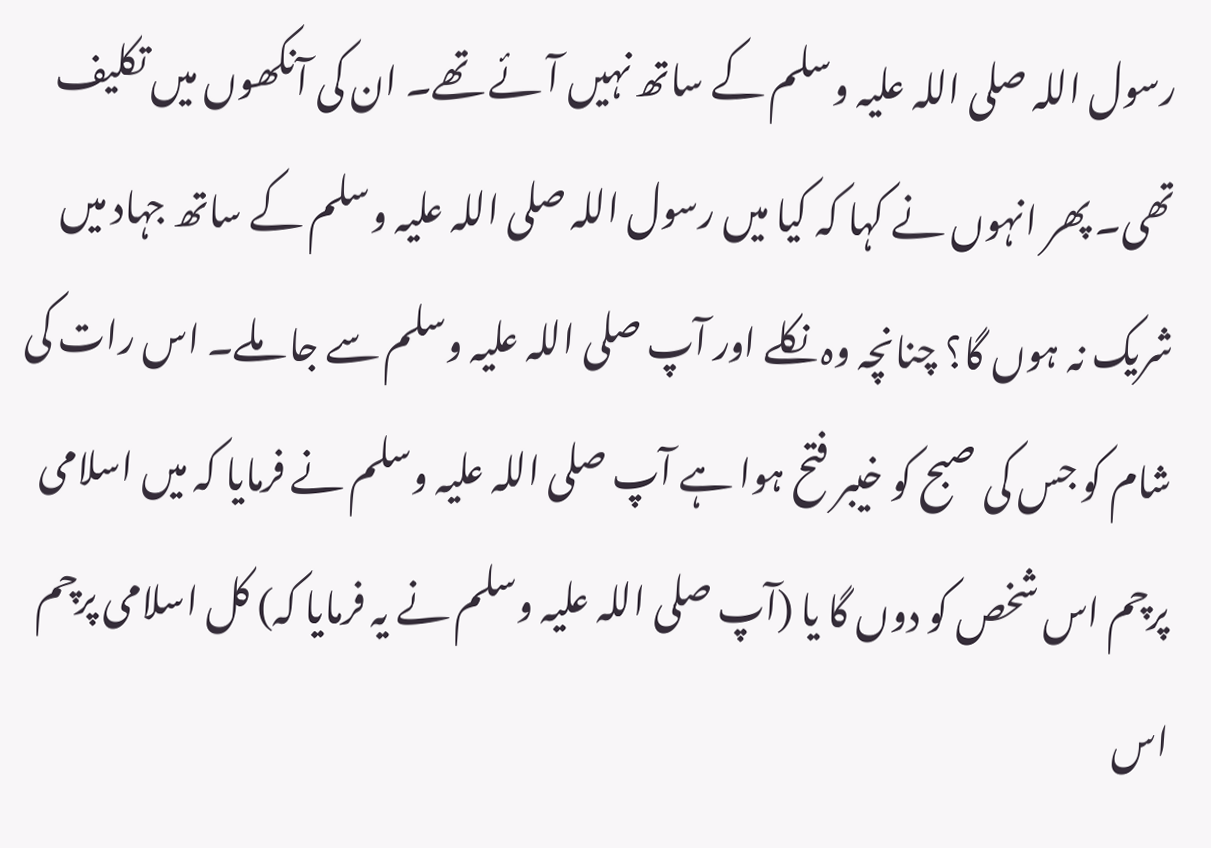رسول اللہ صلی اللہ علیہ وسلم کے ساتھ نہیں آئے تھے۔ ان کی آنکھوں میں تکلیف تھی۔ پھر انہوں نے کہا کہ کیا میں رسول اللہ صلی اللہ علیہ وسلم کے ساتھ جہاد میں شریک نہ ہوں گا؟ چنانچہ وہ نکلے اور آپ صلی اللہ علیہ وسلم سے جا ملے۔ اس رات کی شام کو جس کی صبح کو خیبر فتح ہوا ہے آپ صلی اللہ علیہ وسلم نے فرمایا کہ میں اسلامی پرچم اس شخص کو دوں گا یا (آپ صلی اللہ علیہ وسلم نے یہ فرمایا کہ) کل اسلامی پرچم اس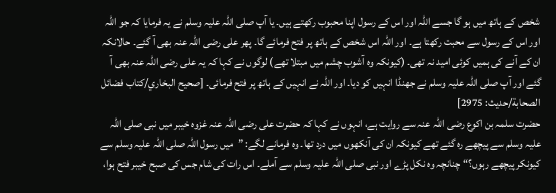شخص کے ہاتھ میں ہو گا جسے اللہ اور اس کے رسول اپنا محبوب رکھتے ہیں۔ یا آپ صلی اللہ علیہ وسلم نے یہ فرمایا کہ جو اللہ اور اس کے رسول سے محبت رکھتا ہے۔ اور اللہ اس شخص کے ہاتھ پر فتح فرمائے گا۔ پھر علی رضی اللہ عنہ بھی آ گئے۔ حالانکہ ان کے آنے کی ہمیں کوئی امید نہ تھی۔ (کیونکہ وہ آشوب چشم میں مبتلا تھے) لوگوں نے کہا کہ یہ علی رضی اللہ عنہ بھی آ گئے اور آپ صلی اللہ علیہ وسلم نے جھنڈا انہیں کو دیا۔ اور اللہ نے انہیں کے ہاتھ پر فتح فرمائی۔ [صحيح البخاري/كتاب فضائل الصحابة/حدیث: 2975]
حضرت سلمہ بن اکوع رضی اللہ عنہ سے روایت ہے، انہوں نے کہا کہ حضرت علی رضی اللہ عنہ غزوہ خیبر میں نبی صلی اللہ علیہ وسلم سے پیچھے رہ گئے تھے کیونکہ ان کی آنکھوں میں درد تھا۔ وہ فرمانے لگے: ”میں رسول اللہ صلی اللہ علیہ وسلم سے کیونکر پیچھے رہوں؟“ چنانچہ وہ نکل پڑے اور نبی صلی اللہ علیہ وسلم سے آملے۔ اس رات کی شام جس کی صبح خیبر فتح ہوا،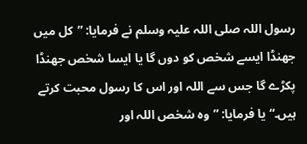رسول اللہ صلی اللہ علیہ وسلم نے فرمایا: ”کل میں جھنڈا ایسے شخص کو دوں گا یا ایسا شخص جھنڈا پکڑے گا جس سے اللہ اور اس کا رسول محبت کرتے ہیں۔“ یا فرمایا: ”وہ شخص اللہ اور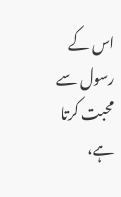اس کے رسول سے محبت کرتا ہے،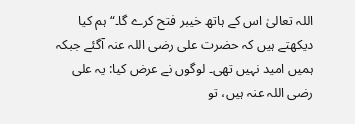اللہ تعالیٰ اس کے ہاتھ خیبر فتح کرے گا۔“ ہم کیا دیکھتے ہیں کہ حضرت علی رضی اللہ عنہ آگئے جبکہ ہمیں امید نہیں تھی۔ لوگوں نے عرض کیا: یہ علی رضی اللہ عنہ ہیں، تو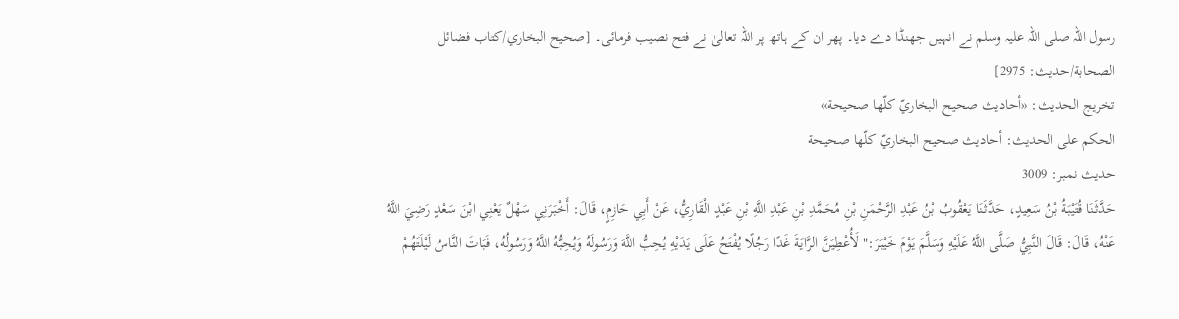رسول اللہ صلی اللہ علیہ وسلم نے انہیں جھنڈا دے دیا۔ پھر ان کے ہاتھ پر اللہ تعالیٰ نے فتح نصیب فرمائی۔ [صحيح البخاري/كتاب فضائل الصحابة/حدیث: 2975]
تخریج الحدیث: «أحاديث صحيح البخاريّ كلّها صحيحة»
الحكم على الحديث: أحاديث صحيح البخاريّ كلّها صحيحة
حدیث نمبر: 3009
حَدَّثَنَا قُتَيْبَةُ بْنُ سَعِيدٍ، حَدَّثَنَا يَعْقُوبُ بْنُ عَبْدِ الرَّحْمَنِ بْنِ مُحَمَّدِ بْنِ عَبْدِ اللَّهِ بْنِ عَبْدٍ الْقَارِيُّ، عَنْ أَبِي حَازِمٍ، قَالَ: أَخْبَرَنِي سَهْلٌ يَعْنِي ابْنَ سَعْدٍ رَضِيَ اللَّهُ عَنْهُ، قَالَ: قَالَ النَّبِيُّ صَلَّى اللَّهُ عَلَيْهِ وَسَلَّمَ يَوْمَ خَيْبَرَ:" لَأُعْطِيَنَّ الرَّايَةَ غَدًا رَجُلًا يُفْتَحُ عَلَى يَدَيْهِ يُحِبُّ اللَّهَ وَرَسُولَهُ وَيُحِبُّهُ اللَّهُ وَرَسُولُهُ، فَبَاتَ النَّاسُ لَيْلَتَهُمْ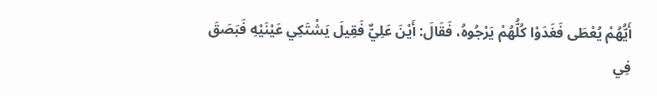أَيُّهُمْ يُعْطَى فَغَدَوْا كُلُّهُمْ يَرْجُوهُ، فَقَالَ: أَيْنَ عَلِيٌّ فَقِيلَ يَشْتَكِي عَيْنَيْهِ فَبَصَقَ فِي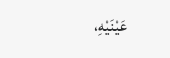عَيْنَيْهِ،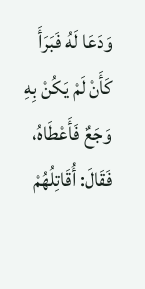وَدَعَا لَهُ فَبَرَأَ كَأَنْ لَمْ يَكُنْ بِهِ وَجَعٌ فَأَعْطَاهُ، فَقَالَ: أُقَاتِلُهُمْ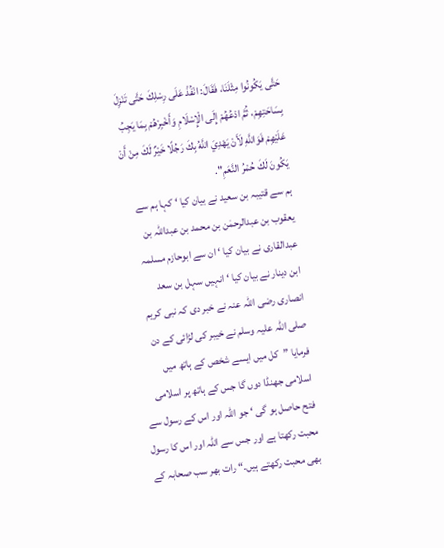حَتَّى يَكُونُوا مِثْلَنَا، فَقَالَ: انْفُذْ عَلَى رِسْلِكَ حَتَّى تَنْزِلَ بِسَاحَتِهِمْ، ثُمَّ ادْعُهُمْ إِلَى الْإِسْلَامِ وَأَخْبِرْهُمْ بِمَا يَجِبُ عَلَيْهِمْ فَوَاللَّهِ لَأَنْ يَهْدِيَ اللَّهُ بِكَ رَجُلًا خَيْرٌ لَكَ مِنْ أَنْ يَكُونَ لَكَ حُمْرُ النَّعَمِ".
ہم سے قتیبہ بن سعید نے بیان کیا ‘ کہا ہم سے یعقوب بن عبدالرحمٰن بن محمد بن عبداللہ بن عبدالقاری نے بیان کیا ‘ ان سے ابوحازم مسلمہ ابن دینار نے بیان کیا ‘ انہیں سہل بن سعد انصاری رضی اللہ عنہ نے خبر دی کہ نبی کریم صلی اللہ علیہ وسلم نے خیبر کی لڑائی کے دن فرمایا ”کل میں ایسے شخص کے ہاتھ میں اسلامی جھنڈا دوں گا جس کے ہاتھ پر اسلامی فتح حاصل ہو گی ‘ جو اللہ اور اس کے رسول سے محبت رکھتا ہے اور جس سے اللہ اور اس کا رسول بھی محبت رکھتے ہیں۔“ رات بھر سب صحابہ کے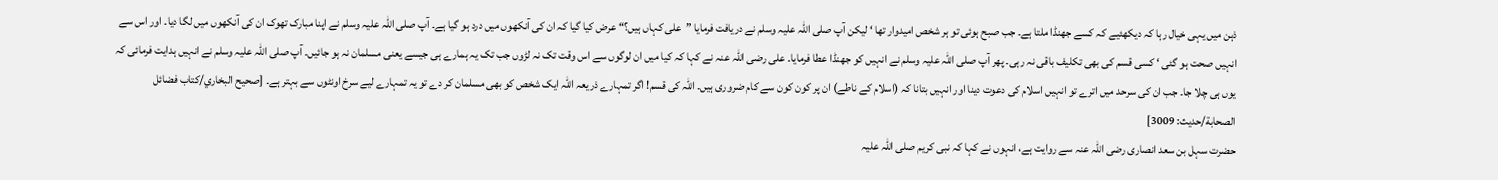ذہن میں یہی خیال رہا کہ دیکھئیے کہ کسے جھنڈا ملتا ہے۔ جب صبح ہوئی تو ہر شخص امیدوار تھا ‘ لیکن آپ صلی اللہ علیہ وسلم نے دریافت فرمایا ”علی کہاں ہیں؟“ عرض کیا گیا کہ ان کی آنکھوں میں درد ہو گیا ہے۔ آپ صلی اللہ علیہ وسلم نے اپنا مبارک تھوک ان کی آنکھوں میں لگا دیا۔ اور اس سے انہیں صحت ہو گئی ‘ کسی قسم کی بھی تکلیف باقی نہ رہی۔ پھر آپ صلی اللہ علیہ وسلم نے انہیں کو جھنڈا عطا فرمایا۔ علی رضی اللہ عنہ نے کہا کہ کیا میں ان لوگوں سے اس وقت تک نہ لڑوں جب تک یہ ہمارے ہی جیسے یعنی مسلمان نہ ہو جائیں۔ آپ صلی اللہ علیہ وسلم نے انہیں ہدایت فرمائی کہ یوں ہی چلا جا۔ جب ان کی سرحد میں اترے تو انہیں اسلام کی دعوت دینا اور انہیں بتانا کہ (اسلام کے ناطے) ان پر کون کون سے کام ضروری ہیں۔ اللہ کی قسم! اگر تمہارے ذریعہ اللہ ایک شخص کو بھی مسلمان کر دے تو یہ تمہارے لیے سرخ اونٹوں سے بہتر ہے۔ [صحيح البخاري/كتاب فضائل الصحابة/حدیث: 3009]
حضرت سہل بن سعد انصاری رضی اللہ عنہ سے روایت ہے، انہوں نے کہا کہ نبی کریم صلی اللہ علیہ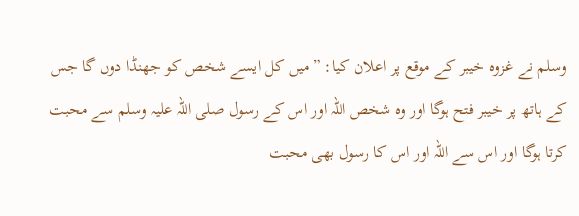وسلم نے غزوہ خیبر کے موقع پر اعلان کیا: ”میں کل ایسے شخص کو جھنڈا دوں گا جس کے ہاتھ پر خیبر فتح ہوگا اور وہ شخص اللہ اور اس کے رسول صلی اللہ علیہ وسلم سے محبت کرتا ہوگا اور اس سے اللہ اور اس کا رسول بھی محبت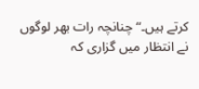کرتے ہیں۔“ چنانچہ رات بھر لوگوں نے انتظار میں گزاری کہ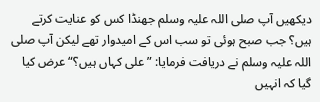دیکھیں آپ صلی اللہ علیہ وسلم جھنڈا کس کو عنایت کرتے ہیں؟ جب صبح ہوئی تو سب اس کے امیدوار تھے لیکن آپ صلی اللہ علیہ وسلم نے دریافت فرمایا: ”علی کہاں ہیں؟“ عرض کیا گیا کہ انہیں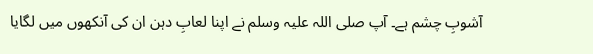آشوبِ چشم ہے۔ آپ صلی اللہ علیہ وسلم نے اپنا لعابِ دہن ان کی آنکھوں میں لگایا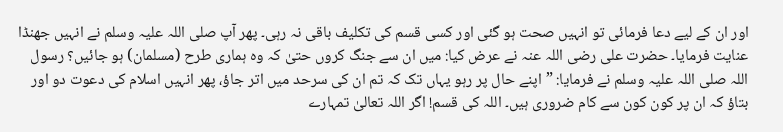اور ان کے لیے دعا فرمائی تو انہیں صحت ہو گئی اور کسی قسم کی تکلیف باقی نہ رہی۔ پھر آپ صلی اللہ علیہ وسلم نے انہیں جھنڈا عنایت فرمایا۔ حضرت علی رضی اللہ عنہ نے عرض کیا: میں ان سے جنگ کروں حتیٰ کہ وہ ہماری طرح (مسلمان) ہو جائیں؟ رسول اللہ صلی اللہ علیہ وسلم نے فرمایا: ”اپنے حال پر رہو یہاں تک کہ تم ان کی سرحد میں اتر جاؤ، پھر انہیں اسلام کی دعوت دو اور بتاؤ کہ ان پر کون کون سے کام ضروری ہیں۔ اللہ کی قسم! اگر اللہ تعالیٰ تمہارے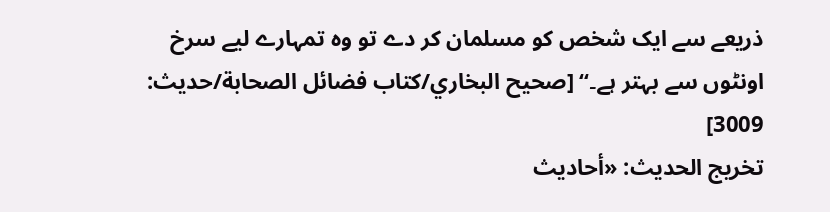ذریعے سے ایک شخص کو مسلمان کر دے تو وہ تمہارے لیے سرخ اونٹوں سے بہتر ہے۔“ [صحيح البخاري/كتاب فضائل الصحابة/حدیث: 3009]
تخریج الحدیث: «أحاديث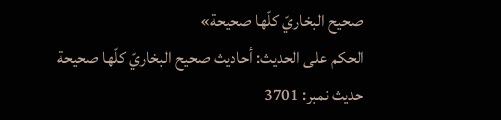صحيح البخاريّ كلّها صحيحة»
الحكم على الحديث: أحاديث صحيح البخاريّ كلّها صحيحة
حدیث نمبر: 3701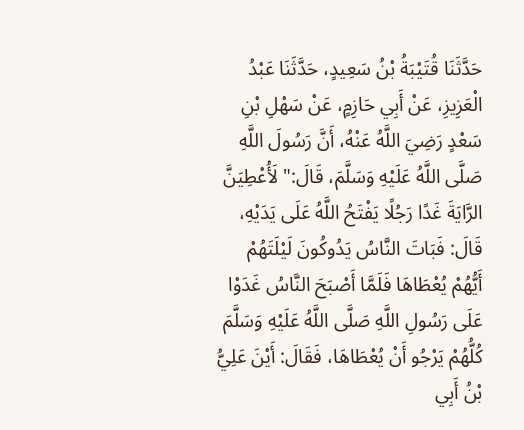حَدَّثَنَا قُتَيْبَةُ بْنُ سَعِيدٍ، حَدَّثَنَا عَبْدُ الْعَزِيزِ، عَنْ أَبِي حَازِمٍ، عَنْ سَهْلِ بْنِ سَعْدٍ رَضِيَ اللَّهُ عَنْهُ، أَنَّ رَسُولَ اللَّهِ صَلَّى اللَّهُ عَلَيْهِ وَسَلَّمَ، قَالَ:" لَأُعْطِيَنَّ الرَّايَةَ غَدًا رَجُلًا يَفْتَحُ اللَّهُ عَلَى يَدَيْهِ، قَالَ: فَبَاتَ النَّاسُ يَدُوكُونَ لَيْلَتَهُمْ أَيُّهُمْ يُعْطَاهَا فَلَمَّا أَصْبَحَ النَّاسُ غَدَوْا عَلَى رَسُولِ اللَّهِ صَلَّى اللَّهُ عَلَيْهِ وَسَلَّمَ كُلُّهُمْ يَرْجُو أَنْ يُعْطَاهَا، فَقَالَ: أَيْنَ عَلِيُّ بْنُ أَبِي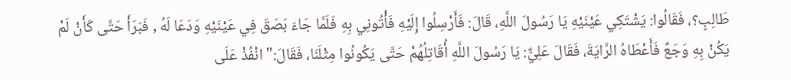طَالِبٍ؟، فَقَالُوا: يَشْتَكِي عَيْنَيْهِ يَا رَسُولَ اللَّهِ، قَالَ: فَأَرْسِلُوا إِلَيْهِ فَأْتُونِي بِهِ فَلَمَّا جَاءَ بَصَقَ فِي عَيْنَيْهِ وَدَعَا لَهُ , فَبَرَأَ حَتَّى كَأَنْ لَمْ يَكُنْ بِهِ وَجَعٌ فَأَعْطَاهُ الرَّايَةَ، فَقَالَ عَلِيٌّ: يَا رَسُولَ اللَّهِ أُقَاتِلُهُمْ حَتَّى يَكُونُوا مِثْلَنَا، فَقَالَ:" انْفُذْ عَلَى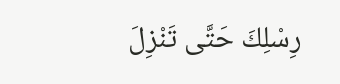رِسْلِكَ حَتَّى تَنْزِلَ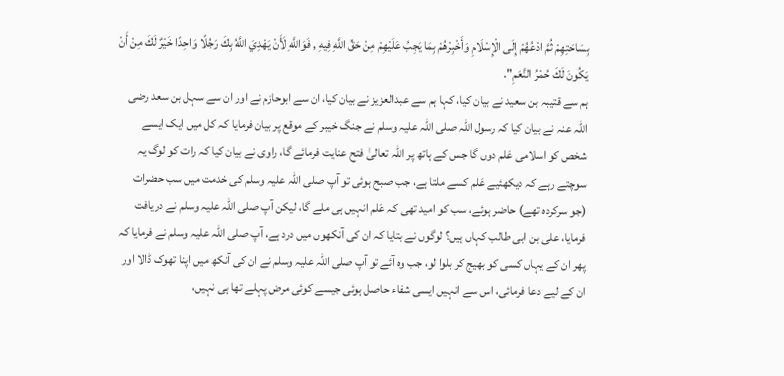بِسَاحَتِهِمْ ثُمَّ ادْعُهُمْ إِلَى الْإِسْلَامِ وَأَخْبِرْهُمْ بِمَا يَجِبُ عَلَيْهِمْ مِنْ حَقِّ اللَّهِ فِيهِ , فَوَاللَّهِ لَأَنْ يَهْدِيَ اللَّهُ بِكَ رَجُلًا وَاحِدًا خَيْرٌ لَكَ مِنْ أَنْ يَكُونَ لَكَ حُمْرُ النَّعَمِ".
ہم سے قتیبہ بن سعید نے بیان کیا، کہا ہم سے عبدالعزیز نے بیان کیا، ان سے ابوحازم نے اور ان سے سہل بن سعد رضی اللہ عنہ نے بیان کیا کہ رسول اللہ صلی اللہ علیہ وسلم نے جنگ خیبر کے موقع پر بیان فرمایا کہ کل میں ایک ایسے شخص کو اسلامی عَلم دوں گا جس کے ہاتھ پر اللہ تعالیٰ فتح عنایت فرمائے گا، راوی نے بیان کیا کہ رات کو لوگ یہ سوچتے رہے کہ دیکھئیے عَلم کسے ملتا ہے، جب صبح ہوئی تو آپ صلی اللہ علیہ وسلم کی خدمت میں سب حضرات (جو سرکردہ تھے) حاضر ہوئے، سب کو امید تھی کہ عَلم انہیں ہی ملے گا، لیکن آپ صلی اللہ علیہ وسلم نے دریافت فرمایا، علی بن ابی طالب کہاں ہیں؟ لوگوں نے بتایا کہ ان کی آنکھوں میں درد ہے، آپ صلی اللہ علیہ وسلم نے فرمایا کہ پھر ان کے یہاں کسی کو بھیج کر بلوا لو، جب وہ آئے تو آپ صلی اللہ علیہ وسلم نے ان کی آنکھ میں اپنا تھوک ڈالا اور ان کے لیے دعا فرمائی، اس سے انہیں ایسی شفاء حاصل ہوئی جیسے کوئی مرض پہلے تھا ہی نہیں،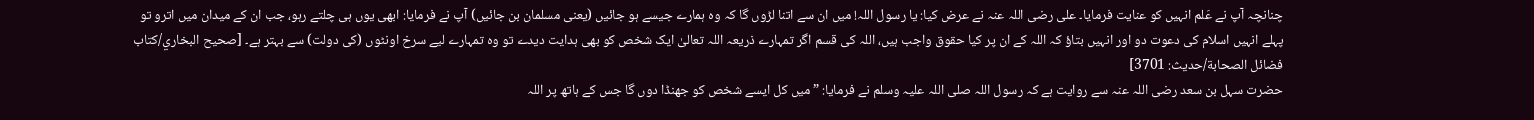چنانچہ آپ نے عَلم انہیں کو عنایت فرمایا۔ علی رضی اللہ عنہ نے عرض کیا: یا رسول اللہ! میں ان سے اتنا لڑوں گا کہ وہ ہمارے جیسے ہو جائیں (یعنی مسلمان بن جائیں) آپ نے فرمایا: ابھی یوں ہی چلتے رہو، جب ان کے میدان میں اترو تو پہلے انہیں اسلام کی دعوت دو اور انہیں بتاؤ کہ اللہ کے ان پر کیا حقوق واجب ہیں، اللہ کی قسم اگر تمہارے ذریعہ اللہ تعالیٰ ایک شخص کو بھی ہدایت دیدے تو وہ تمہارے لیے سرخ اونٹوں (کی دولت) سے بہتر ہے۔ [صحيح البخاري/كتاب فضائل الصحابة/حدیث: 3701]
حضرت سہل بن سعد رضی اللہ عنہ سے روایت ہے کہ رسول اللہ صلی اللہ علیہ وسلم نے فرمایا: ”میں کل ایسے شخص کو جھنڈا دوں گا جس کے ہاتھ پر اللہ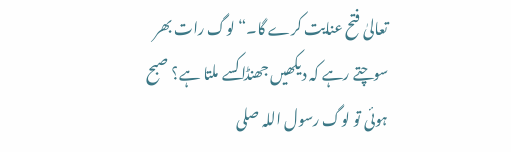تعالیٰ فتح عنایت کرے گا۔“ لوگ رات بھر سوچتے رہے کہ دیکھیں جھنڈا کسے ملتا ہے؟ صبح ہوئی تو لوگ رسول اللہ صلی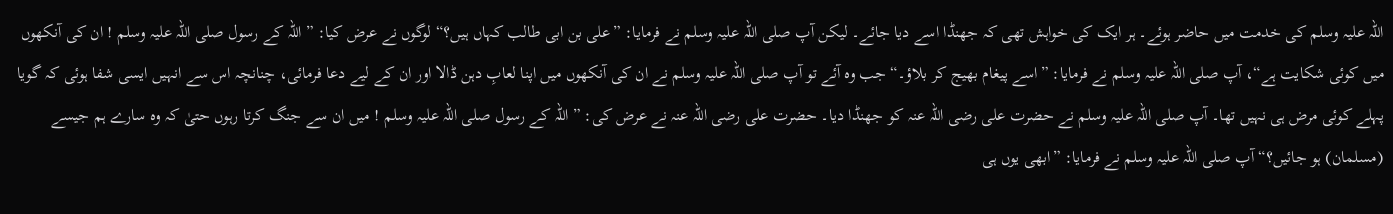اللہ علیہ وسلم کی خدمت میں حاضر ہوئے۔ ہر ایک کی خواہش تھی کہ جھنڈا اسے دیا جائے۔ لیکن آپ صلی اللہ علیہ وسلم نے فرمایا: ”علی بن ابی طالب کہاں ہیں؟“ لوگوں نے عرض کیا: ”اللہ کے رسول صلی اللہ علیہ وسلم ! ان کی آنکھوں میں کوئی شکایت ہے“، آپ صلی اللہ علیہ وسلم نے فرمایا: ”اسے پیغام بھیج کر بلاؤ۔“ جب وہ آئے تو آپ صلی اللہ علیہ وسلم نے ان کی آنکھوں میں اپنا لعابِ دہن ڈالا اور ان کے لیے دعا فرمائی، چنانچہ اس سے انہیں ایسی شفا ہوئی کہ گویا پہلے کوئی مرض ہی نہیں تھا۔ آپ صلی اللہ علیہ وسلم نے حضرت علی رضی اللہ عنہ کو جھنڈا دیا۔ حضرت علی رضی اللہ عنہ نے عرض کی: ”اللہ کے رسول صلی اللہ علیہ وسلم ! میں ان سے جنگ کرتا رہوں حتیٰ کہ وہ سارے ہم جیسے (مسلمان) ہو جائیں؟“ آپ صلی اللہ علیہ وسلم نے فرمایا: ”ابھی یوں ہی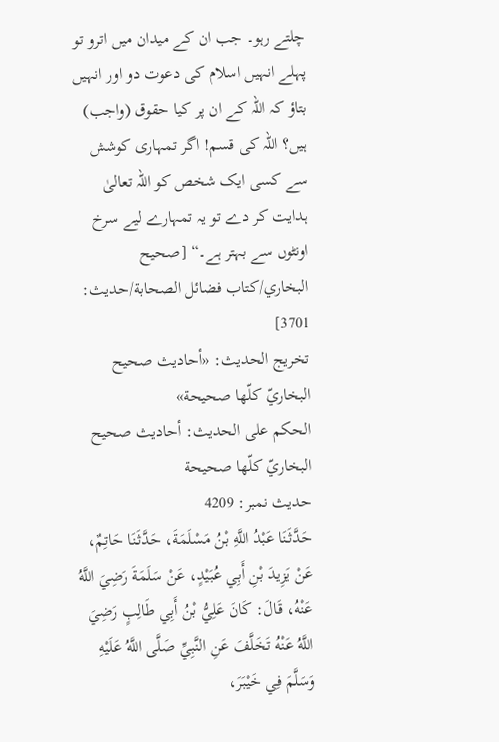چلتے رہو۔ جب ان کے میدان میں اترو تو پہلے انہیں اسلام کی دعوت دو اور انہیں بتاؤ کہ اللہ کے ان پر کیا حقوق (واجب) ہیں؟ اللہ کی قسم! اگر تمہاری کوشش سے کسی ایک شخص کو اللہ تعالیٰ ہدایت کر دے تو یہ تمہارے لیے سرخ اونٹوں سے بہتر ہے۔“ [صحيح البخاري/كتاب فضائل الصحابة/حدیث: 3701]
تخریج الحدیث: «أحاديث صحيح البخاريّ كلّها صحيحة»
الحكم على الحديث: أحاديث صحيح البخاريّ كلّها صحيحة
حدیث نمبر: 4209
حَدَّثَنَا عَبْدُ اللَّهِ بْنُ مَسْلَمَةَ، حَدَّثَنَا حَاتِمٌ، عَنْ يَزِيدَ بْنِ أَبِي عُبَيْدٍ، عَنْ سَلَمَةَ رَضِيَ اللَّهُ عَنْهُ، قَالَ: كَانَ عَلِيُّ بْنُ أَبِي طَالِبٍ رَضِيَ اللَّهُ عَنْهُ تَخَلَّفَ عَنِ النَّبِيِّ صَلَّى اللَّهُ عَلَيْهِ وَسَلَّمَ فِي خَيْبَرَ،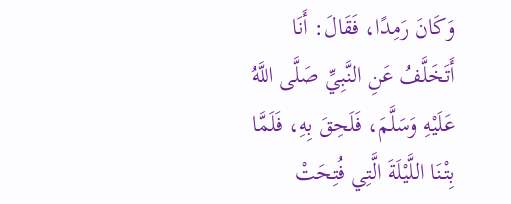وَكَانَ رَمِدًا، فَقَالَ: أَنَا أَتَخَلَّفُ عَنِ النَّبِيِّ صَلَّى اللَّهُ عَلَيْهِ وَسَلَّمَ، فَلَحِقَ بِهِ، فَلَمَّا بِتْنَا اللَّيْلَةَ الَّتِي فُتِحَتْ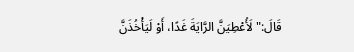قَالَ:" لَأُعْطِيَنَّ الرَّايَةَ غَدًا، أَوْ لَيَأْخُذَنَّ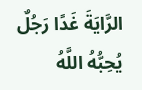الرَّايَةَ غَدًا رَجُلٌ يُحِبُّهُ اللَّهُ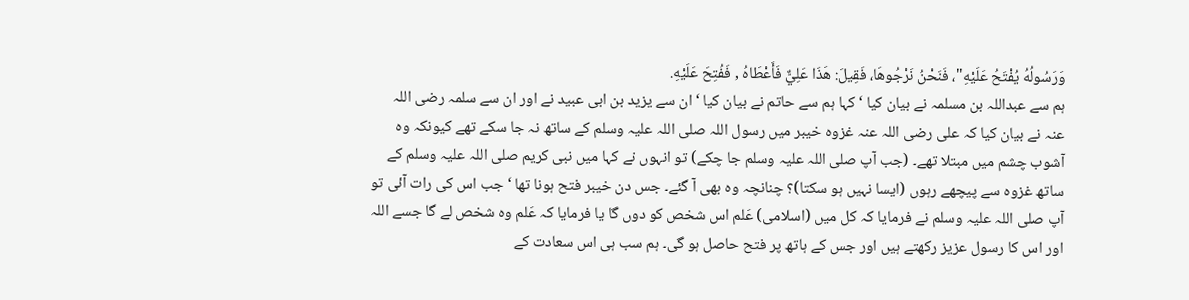وَرَسُولُهُ يُفْتَحُ عَلَيْهِ"، فَنَحْنُ نَرْجُوهَا، فَقِيلَ: هَذَا عَلِيٌّ فَأَعْطَاهُ , فَفُتِحَ عَلَيْهِ.
ہم سے عبداللہ بن مسلمہ نے بیان کیا ‘ کہا ہم سے حاتم نے بیان کیا ‘ ان سے یزید بن ابی عبید نے اور ان سے سلمہ رضی اللہ عنہ نے بیان کیا کہ علی رضی اللہ عنہ غزوہ خیبر میں رسول اللہ صلی اللہ علیہ وسلم کے ساتھ نہ جا سکے تھے کیونکہ وہ آشوب چشم میں مبتلا تھے۔ (جب آپ صلی اللہ علیہ وسلم جا چکے) تو انہوں نے کہا میں نبی کریم صلی اللہ علیہ وسلم کے ساتھ غزوہ سے پیچھے رہوں (ایسا نہیں ہو سکتا)؟ چنانچہ وہ بھی آ گئے۔ جس دن خیبر فتح ہونا تھا ‘ جب اس کی رات آئی تو آپ صلی اللہ علیہ وسلم نے فرمایا کہ کل میں (اسلامی) عَلم اس شخص کو دوں گا یا فرمایا کہ عَلم وہ شخص لے گا جسے اللہ اور اس کا رسول عزیز رکھتے ہیں اور جس کے ہاتھ پر فتح حاصل ہو گی۔ ہم سب ہی اس سعادت کے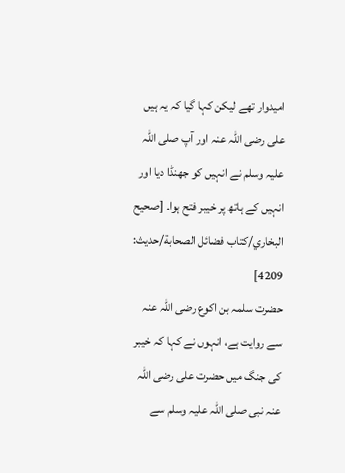امیدوار تھے لیکن کہا گیا کہ یہ ہیں علی رضی اللہ عنہ اور آپ صلی اللہ علیہ وسلم نے انہیں کو جھنڈا دیا اور انہیں کے ہاتھ پر خیبر فتح ہوا۔ [صحيح البخاري/كتاب فضائل الصحابة/حدیث: 4209]
حضرت سلمہ بن اکوع رضی اللہ عنہ سے روایت ہے، انہوں نے کہا کہ خیبر کی جنگ میں حضرت علی رضی اللہ عنہ نبی صلی اللہ علیہ وسلم سے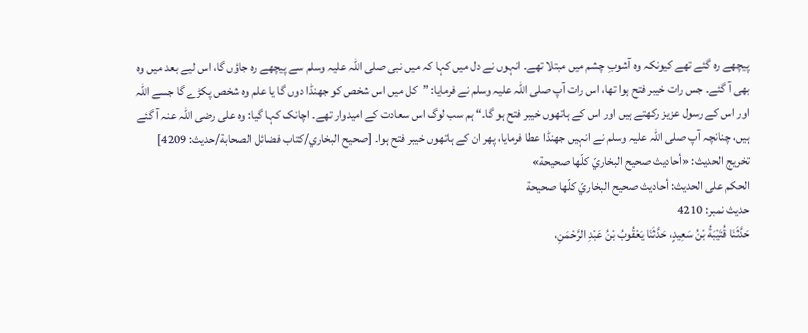پیچھے رہ گئے تھے کیونکہ وہ آشوبِ چشم میں مبتلا تھے۔ انہوں نے دل میں کہا کہ میں نبی صلی اللہ علیہ وسلم سے پیچھے رہ جاؤں گا، اس لیے بعد میں وہ بھی آ گئے۔ جس رات خیبر فتح ہوا تھا، اس رات آپ صلی اللہ علیہ وسلم نے فرمایا: ”کل میں اس شخص کو جھنڈا دوں گا یا علم وہ شخص پکڑے گا جسے اللہ اور اس کے رسول عزیز رکھتے ہیں اور اس کے ہاتھوں خیبر فتح ہو گا۔“ ہم سب لوگ اس سعادت کے امیدوار تھے۔ اچانک کہا گیا: وہ علی رضی اللہ عنہ آ گئے ہیں، چنانچہ آپ صلی اللہ علیہ وسلم نے انہیں جھنڈا عطا فرمایا، پھر ان کے ہاتھوں خیبر فتح ہوا۔ [صحيح البخاري/كتاب فضائل الصحابة/حدیث: 4209]
تخریج الحدیث: «أحاديث صحيح البخاريّ كلّها صحيحة»
الحكم على الحديث: أحاديث صحيح البخاريّ كلّها صحيحة
حدیث نمبر: 4210
حَدَّثَنَا قُتَيْبَةُ بْنُ سَعِيدٍ، حَدَّثَنَا يَعْقُوبُ بْنُ عَبْدِ الرَّحْمَنِ،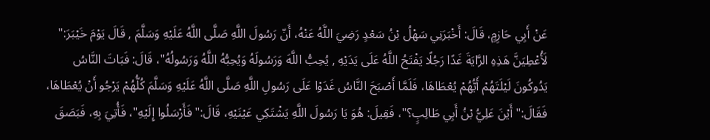عَنْ أَبِي حَازِمٍ، قَالَ: أَخْبَرَنِي سَهْلُ بْنُ سَعْدٍ رَضِيَ اللَّهُ عَنْهُ، أَنّ رَسُولَ اللَّهِ صَلَّى اللَّهُ عَلَيْهِ وَسَلَّمَ , قَالَ يَوْمَ خَيْبَرَ:" لَأُعْطِيَنَّ هَذِهِ الرَّايَةَ غَدًا رَجُلًا يَفْتَحُ اللَّهُ عَلَى يَدَيْهِ , يُحِبُّ اللَّهَ وَرَسُولَهُ وَيُحِبُّهُ اللَّهُ وَرَسُولُهُ"، قَالَ: فَبَاتَ النَّاسُ يَدُوكُونَ لَيْلَتَهُمْ أَيُّهُمْ يُعْطَاهَا، فَلَمَّا أَصْبَحَ النَّاسُ غَدَوْا عَلَى رَسُولِ اللَّهِ صَلَّى اللَّهُ عَلَيْهِ وَسَلَّمَ كُلُّهُمْ يَرْجُو أَنْ يُعْطَاهَا، فَقَالَ:" أَيْنَ عَلِيُّ بْنُ أَبِي طَالِبٍ؟"، فَقِيلَ: هُوَ يَا رَسُولَ اللَّهِ يَشْتَكِي عَيْنَيْهِ، قَالَ:" فَأَرْسَلُوا إِلَيْهِ"، فَأُتِيَ بِهِ، فَبَصَقَ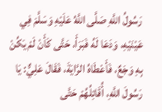رَسُولُ اللَّهِ صَلَّى اللَّهُ عَلَيْهِ وَسَلَّمَ فِي عَيْنَيْهِ، وَدَعَا لَهُ فَبَرَأَ، حَتَّى كَأَنْ لَمْ يَكُنْ بِهِ وَجَعٌ، فَأَعْطَاهُ الرَّايَةَ، فَقَالَ عَلِيٌّ: يَا رَسُولَ اللَّهِ، أُقَاتِلُهُمْ حَتَّى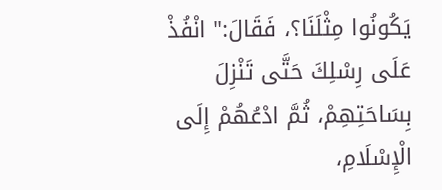يَكُونُوا مِثْلَنَا؟، فَقَالَ:" انْفُذْ عَلَى رِسْلِكَ حَتَّى تَنْزِلَ بِسَاحَتِهِمْ، ثُمَّ ادْعُهُمْ إِلَى الْإِسْلَامِ،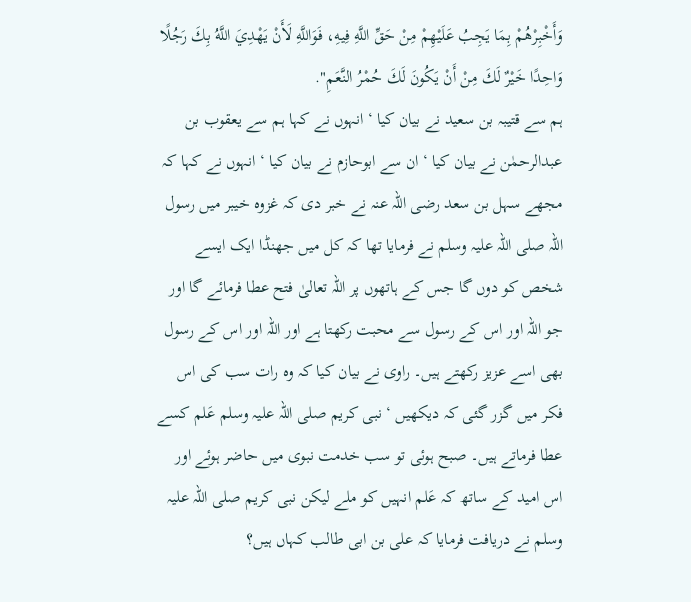وَأَخْبِرْهُمْ بِمَا يَجِبُ عَلَيْهِمْ مِنْ حَقِّ اللَّهِ فِيهِ، فَوَاللَّهِ لَأَنْ يَهْدِيَ اللَّهُ بِكَ رَجُلًا وَاحِدًا خَيْرٌ لَكَ مِنْ أَنْ يَكُونَ لَكَ حُمْرُ النَّعَمِ".
ہم سے قتیبہ بن سعید نے بیان کیا ‘ انہوں نے کہا ہم سے یعقوب بن عبدالرحمٰن نے بیان کیا ‘ ان سے ابوحازم نے بیان کیا ‘ انہوں نے کہا کہ مجھے سہل بن سعد رضی اللہ عنہ نے خبر دی کہ غزوہ خیبر میں رسول اللہ صلی اللہ علیہ وسلم نے فرمایا تھا کہ کل میں جھنڈا ایک ایسے شخص کو دوں گا جس کے ہاتھوں پر اللہ تعالیٰ فتح عطا فرمائے گا اور جو اللہ اور اس کے رسول سے محبت رکھتا ہے اور اللہ اور اس کے رسول بھی اسے عزیز رکھتے ہیں۔ راوی نے بیان کیا کہ وہ رات سب کی اس فکر میں گزر گئی کہ دیکھیں ‘ نبی کریم صلی اللہ علیہ وسلم عَلم کسے عطا فرماتے ہیں۔ صبح ہوئی تو سب خدمت نبوی میں حاضر ہوئے اور اس امید کے ساتھ کہ عَلم انہیں کو ملے لیکن نبی کریم صلی اللہ علیہ وسلم نے دریافت فرمایا کہ علی بن ابی طالب کہاں ہیں؟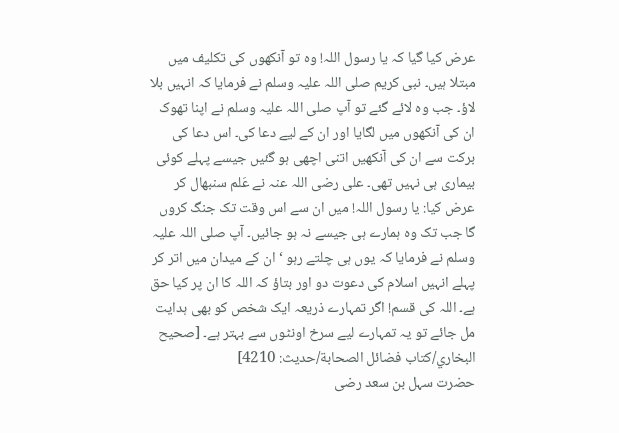عرض کیا گیا کہ یا رسول اللہ! وہ تو آنکھوں کی تکلیف میں مبتلا ہیں۔ نبی کریم صلی اللہ علیہ وسلم نے فرمایا کہ انہیں بلا لاؤ۔ جب وہ لائے گئے تو آپ صلی اللہ علیہ وسلم نے اپنا تھوک ان کی آنکھوں میں لگایا اور ان کے لیے دعا کی۔ اس دعا کی برکت سے ان کی آنکھیں اتنی اچھی ہو گئیں جیسے پہلے کوئی بیماری ہی نہیں تھی۔ علی رضی اللہ عنہ نے عَلم سنبھال کر عرض کیا: یا رسول اللہ! میں ان سے اس وقت تک جنگ کروں گا جب تک وہ ہمارے ہی جیسے نہ ہو جائیں۔ آپ صلی اللہ علیہ وسلم نے فرمایا کہ یوں ہی چلتے رہو ‘ ان کے میدان میں اتر کر پہلے انہیں اسلام کی دعوت دو اور بتاؤ کہ اللہ کا ان پر کیا حق ہے۔ اللہ کی قسم! اگر تمہارے ذریعہ ایک شخص کو بھی ہدایت مل جائے تو یہ تمہارے لیے سرخ اونٹوں سے بہتر ہے۔ [صحيح البخاري/كتاب فضائل الصحابة/حدیث: 4210]
حضرت سہل بن سعد رضی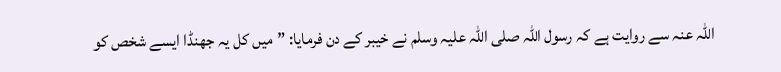اللہ عنہ سے روایت ہے کہ رسول اللہ صلی اللہ علیہ وسلم نے خیبر کے دن فرمایا: ”میں کل یہ جھنڈا ایسے شخص کو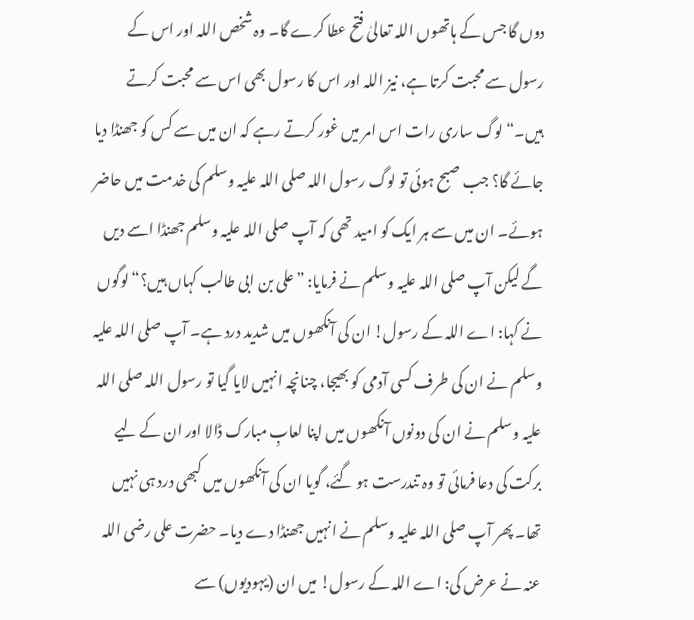دوں گا جس کے ہاتھوں اللہ تعالیٰ فتح عطا کرے گا۔ وہ شخص اللہ اور اس کے رسول سے محبت کرتا ہے، نیز اللہ اور اس کا رسول بھی اس سے محبت کرتے ہیں۔“ لوگ ساری رات اس امر میں غور کرتے رہے کہ ان میں سے کس کو جھنڈا دیا جائے گا؟ جب صبح ہوئی تو لوگ رسول اللہ صلی اللہ علیہ وسلم کی خدمت میں حاضر ہوئے۔ ان میں سے ہر ایک کو امید تھی کہ آپ صلی اللہ علیہ وسلم جھنڈا اسے دیں گے لیکن آپ صلی اللہ علیہ وسلم نے فرمایا: ”علی بن ابی طالب کہاں ہیں؟“ لوگوں نے کہا: اے اللہ کے رسول! ان کی آنکھوں میں شدید درد ہے۔ آپ صلی اللہ علیہ وسلم نے ان کی طرف کسی آدمی کو بھیجا، چنانچہ انہیں لایا گیا تو رسول اللہ صلی اللہ علیہ وسلم نے ان کی دونوں آنکھوں میں اپنا لعابِ مبارک ڈالا اور ان کے لیے برکت کی دعا فرمائی تو وہ تندرست ہو گئے، گویا ان کی آنکھوں میں کبھی درد ہی نہیں تھا۔ پھر آپ صلی اللہ علیہ وسلم نے انہیں جھنڈا دے دیا۔ حضرت علی رضی اللہ عنہ نے عرض کی: اے اللہ کے رسول! میں ان (یہودیوں) سے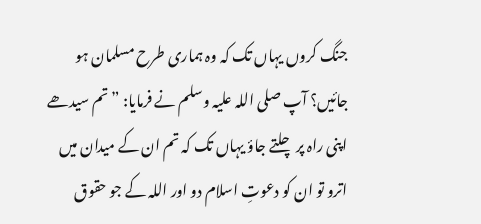جنگ کروں یہاں تک کہ وہ ہماری طرح مسلمان ہو جائیں؟ آپ صلی اللہ علیہ وسلم نے فرمایا: ”تم سیدھے اپنی راہ پر چلتے جاؤ یہاں تک کہ تم ان کے میدان میں اترو تو ان کو دعوتِ اسلام دو اور اللہ کے جو حقوق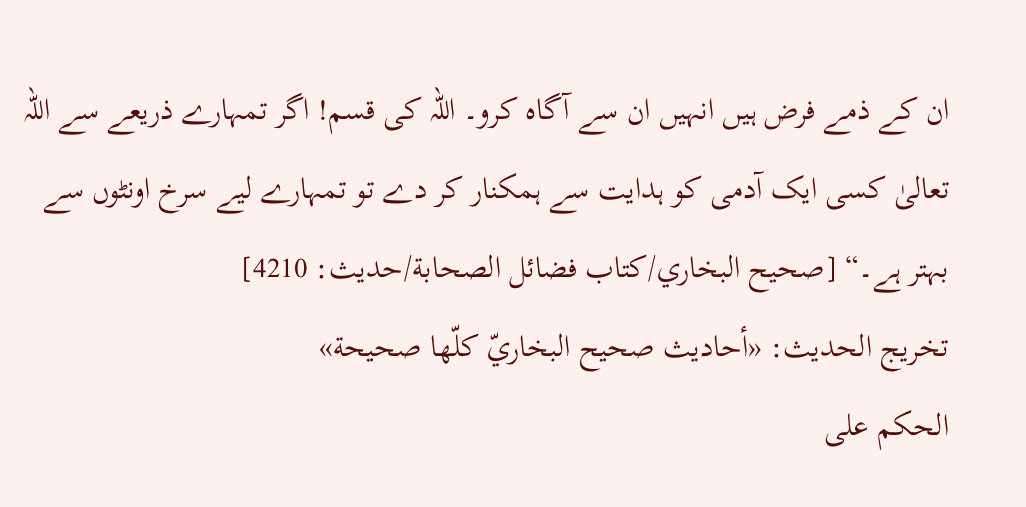ان کے ذمے فرض ہیں انہیں ان سے آگاہ کرو۔ اللہ کی قسم! اگر تمہارے ذریعے سے اللہ تعالیٰ کسی ایک آدمی کو ہدایت سے ہمکنار کر دے تو تمہارے لیے سرخ اونٹوں سے بہتر ہے۔“ [صحيح البخاري/كتاب فضائل الصحابة/حدیث: 4210]
تخریج الحدیث: «أحاديث صحيح البخاريّ كلّها صحيحة»
الحكم على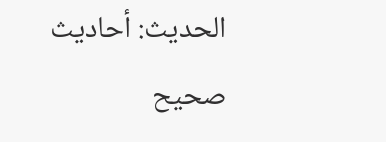الحديث: أحاديث صحيح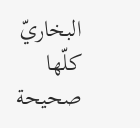البخاريّ كلّها صحيحة